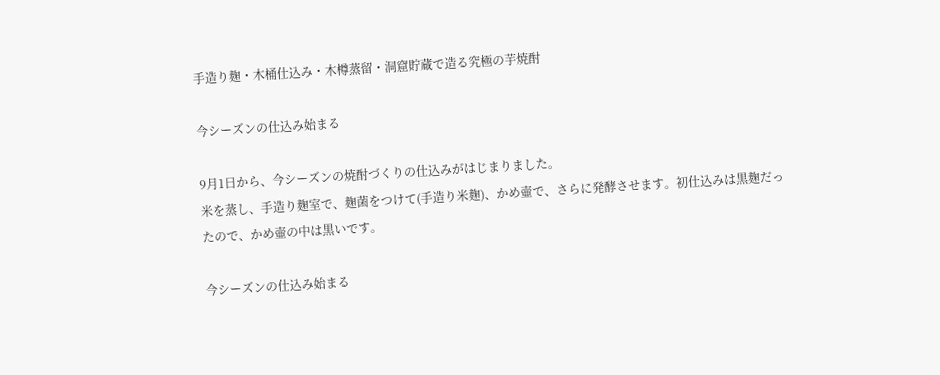手造り麹・木桶仕込み・木樽蒸留・洞窟貯蔵で造る究極の芋焼酎

今シーズンの仕込み始まる

9月1日から、今シーズンの焼酎づくりの仕込みがはじまりました。
米を蒸し、手造り麹室で、麹菌をつけて(手造り米麹)、かめ壷で、さらに発酵させます。初仕込みは黒麹だったので、かめ壷の中は黒いです。

今シーズンの仕込み始まる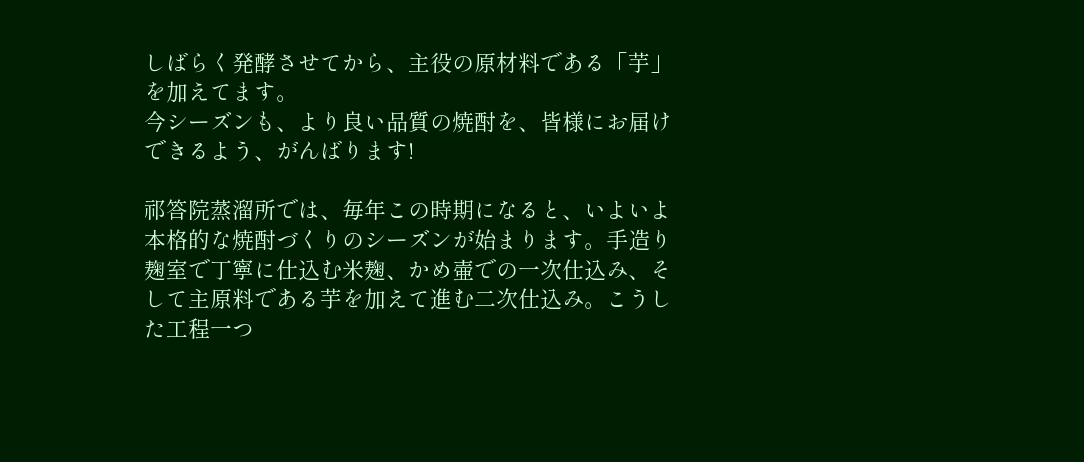しばらく発酵させてから、主役の原材料である「芋」を加えてます。
今シーズンも、より良い品質の焼酎を、皆様にお届けできるよう、がんばります!

祁答院蒸溜所では、毎年この時期になると、いよいよ本格的な焼酎づくりのシーズンが始まります。手造り麹室で丁寧に仕込む米麹、かめ壷での一次仕込み、そして主原料である芋を加えて進む二次仕込み。こうした工程一つ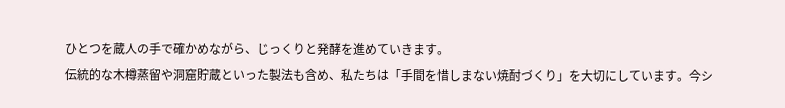ひとつを蔵人の手で確かめながら、じっくりと発酵を進めていきます。
伝統的な木樽蒸留や洞窟貯蔵といった製法も含め、私たちは「手間を惜しまない焼酎づくり」を大切にしています。今シ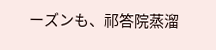ーズンも、祁答院蒸溜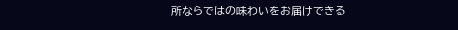所ならではの味わいをお届けできる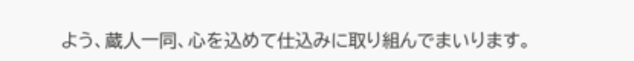よう、蔵人一同、心を込めて仕込みに取り組んでまいります。